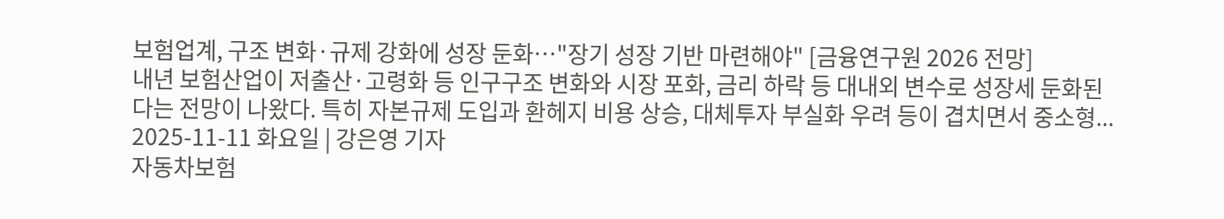보험업계, 구조 변화·규제 강화에 성장 둔화…"장기 성장 기반 마련해야" [금융연구원 2026 전망]
내년 보험산업이 저출산·고령화 등 인구구조 변화와 시장 포화, 금리 하락 등 대내외 변수로 성장세 둔화된다는 전망이 나왔다. 특히 자본규제 도입과 환헤지 비용 상승, 대체투자 부실화 우려 등이 겹치면서 중소형...
2025-11-11 화요일 | 강은영 기자
자동차보험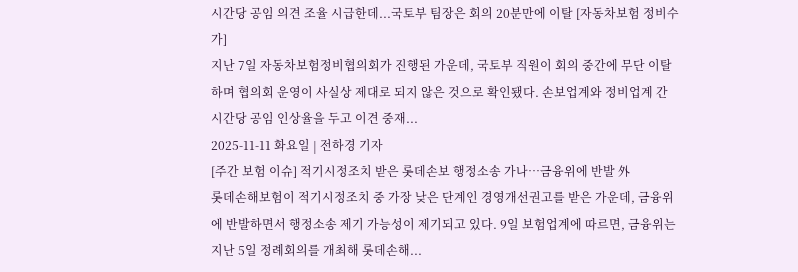시간당 공임 의견 조율 시급한데...국토부 팀장은 회의 20분만에 이탈 [자동차보험 정비수가]
지난 7일 자동차보험정비협의회가 진행된 가운데, 국토부 직원이 회의 중간에 무단 이탈하며 협의회 운영이 사실상 제대로 되지 않은 것으로 확인됐다. 손보업계와 정비업계 간 시간당 공임 인상율을 두고 이견 중재...
2025-11-11 화요일 | 전하경 기자
[주간 보험 이슈] 적기시정조치 받은 롯데손보 행정소송 가나…금융위에 반발 外
롯데손해보험이 적기시정조치 중 가장 낮은 단계인 경영개선권고를 받은 가운데, 금융위에 반발하면서 행정소송 제기 가능성이 제기되고 있다. 9일 보험업계에 따르면, 금융위는 지난 5일 정례회의를 개최해 롯데손해...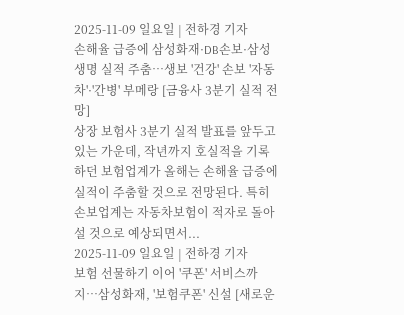2025-11-09 일요일 | 전하경 기자
손해율 급증에 삼성화재·DB손보·삼성생명 실적 주춤…생보 '건강' 손보 '자동차'·'간병' 부메랑 [금융사 3분기 실적 전망]
상장 보험사 3분기 실적 발표를 앞두고 있는 가운데, 작년까지 호실적을 기록하던 보험업계가 올해는 손해율 급증에 실적이 주춤할 것으로 전망된다. 특히 손보업계는 자동차보험이 적자로 돌아설 것으로 예상되면서...
2025-11-09 일요일 | 전하경 기자
보험 선물하기 이어 '쿠폰' 서비스까지…삼성화재, '보험쿠폰' 신설 [새로운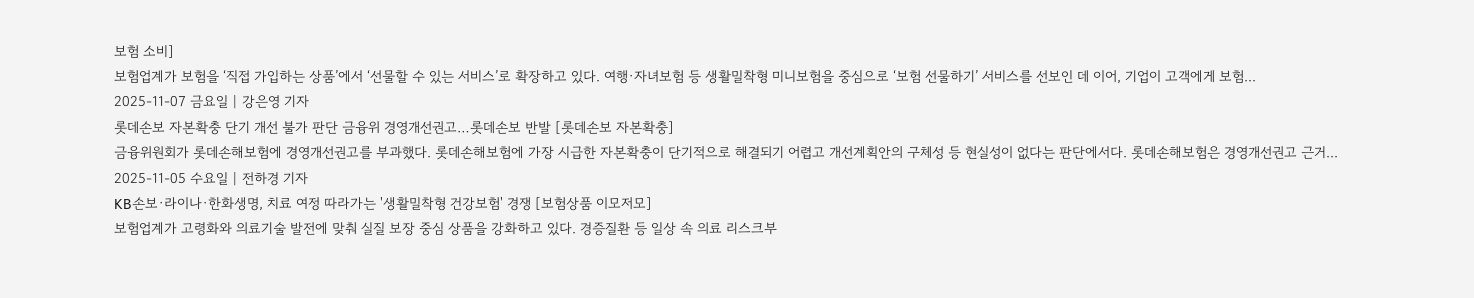보험 소비]
보험업계가 보험을 ‘직접 가입하는 상품’에서 ‘선물할 수 있는 서비스’로 확장하고 있다. 여행·자녀보험 등 생활밀착형 미니보험을 중심으로 ‘보험 선물하기’ 서비스를 선보인 데 이어, 기업이 고객에게 보험...
2025-11-07 금요일 | 강은영 기자
롯데손보 자본확충 단기 개선 불가 판단 금융위 경영개선권고…롯데손보 반발 [롯데손보 자본확충]
금융위원회가 롯데손해보험에 경영개선권고를 부과했다. 롯데손해보험에 가장 시급한 자본확충이 단기적으로 해결되기 어렵고 개선계획안의 구체성 등 현실성이 없다는 판단에서다. 롯데손해보험은 경영개선권고 근거...
2025-11-05 수요일 | 전하경 기자
KB손보·라이나·한화생명, 치료 여정 따라가는 '생활밀착형 건강보험' 경쟁 [보험상품 이모저모]
보험업계가 고령화와 의료기술 발전에 맞춰 실질 보장 중심 상품을 강화하고 있다. 경증질환 등 일상 속 의료 리스크부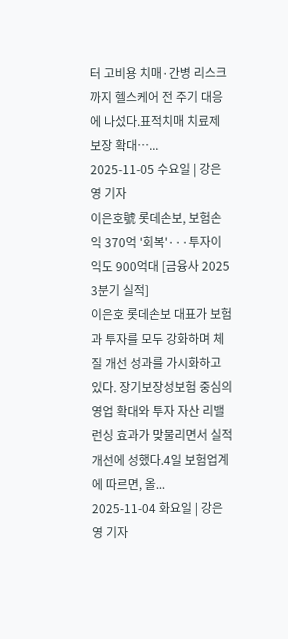터 고비용 치매·간병 리스크까지 헬스케어 전 주기 대응에 나섰다.표적치매 치료제 보장 확대…...
2025-11-05 수요일 | 강은영 기자
이은호號 롯데손보, 보험손익 370억 '회복'···투자이익도 900억대 [금융사 2025 3분기 실적]
이은호 롯데손보 대표가 보험과 투자를 모두 강화하며 체질 개선 성과를 가시화하고 있다. 장기보장성보험 중심의 영업 확대와 투자 자산 리밸런싱 효과가 맞물리면서 실적 개선에 성했다.4일 보험업계에 따르면, 올...
2025-11-04 화요일 | 강은영 기자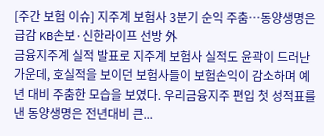[주간 보험 이슈] 지주계 보험사 3분기 순익 주춤…동양생명은 급감 KB손보·신한라이프 선방 外
금융지주계 실적 발표로 지주계 보험사 실적도 윤곽이 드러난 가운데, 호실적을 보이던 보험사들이 보험손익이 감소하며 예년 대비 주춤한 모습을 보였다. 우리금융지주 편입 첫 성적표를 낸 동양생명은 전년대비 큰...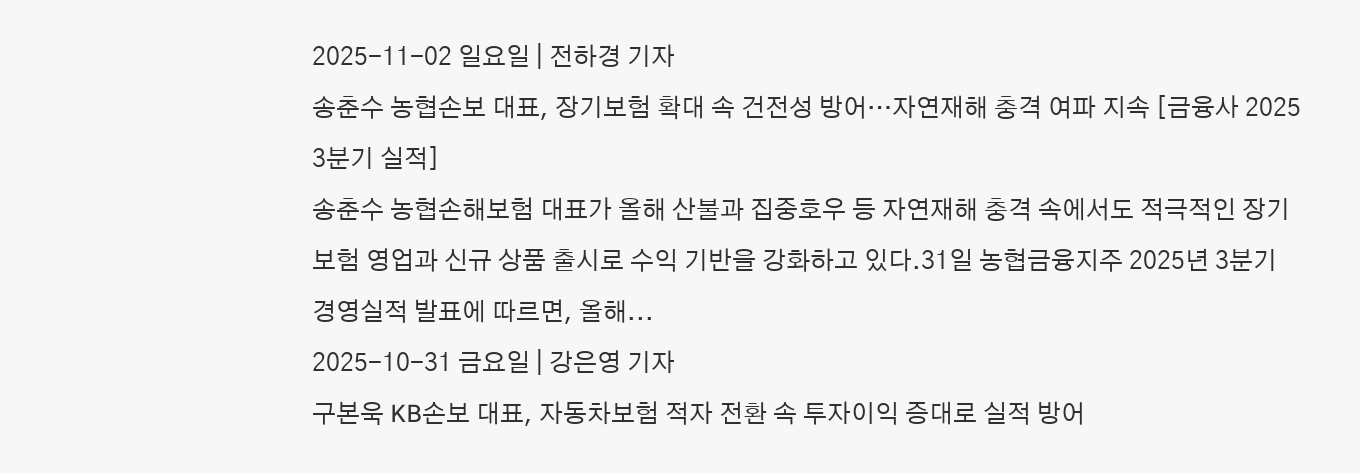2025-11-02 일요일 | 전하경 기자
송춘수 농협손보 대표, 장기보험 확대 속 건전성 방어…자연재해 충격 여파 지속 [금융사 2025 3분기 실적]
송춘수 농협손해보험 대표가 올해 산불과 집중호우 등 자연재해 충격 속에서도 적극적인 장기보험 영업과 신규 상품 출시로 수익 기반을 강화하고 있다.31일 농협금융지주 2025년 3분기 경영실적 발표에 따르면, 올해...
2025-10-31 금요일 | 강은영 기자
구본욱 KB손보 대표, 자동차보험 적자 전환 속 투자이익 증대로 실적 방어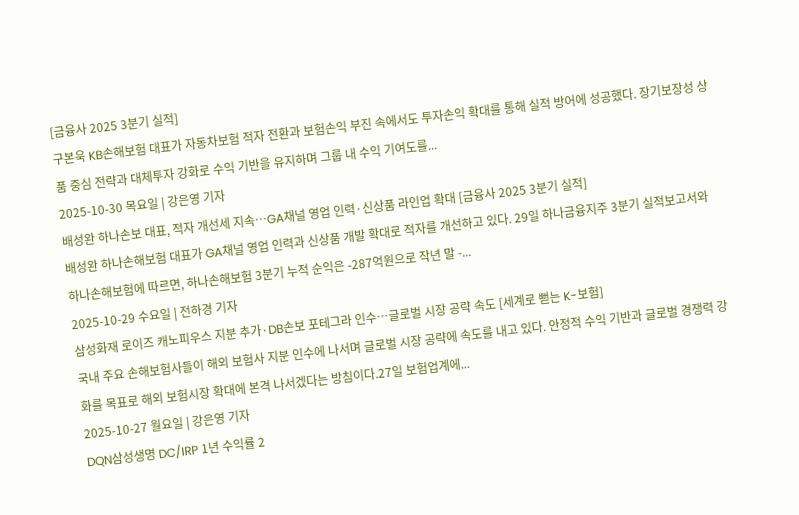[금융사 2025 3분기 실적]
구본욱 KB손해보험 대표가 자동차보험 적자 전환과 보험손익 부진 속에서도 투자손익 확대를 통해 실적 방어에 성공했다. 장기보장성 상품 중심 전략과 대체투자 강화로 수익 기반을 유지하며 그룹 내 수익 기여도를...
2025-10-30 목요일 | 강은영 기자
배성완 하나손보 대표, 적자 개선세 지속…GA채널 영업 인력·신상품 라인업 확대 [금융사 2025 3분기 실적]
배성완 하나손해보험 대표가 GA채널 영업 인력과 신상품 개발 확대로 적자를 개선하고 있다. 29일 하나금융지주 3분기 실적보고서와 하나손해보험에 따르면, 하나손해보험 3분기 누적 순익은 -287억원으로 작년 말 -...
2025-10-29 수요일 | 전하경 기자
삼성화재 로이즈 캐노피우스 지분 추가·DB손보 포테그라 인수…글로벌 시장 공략 속도 [세계로 뻗는 K-보험]
국내 주요 손해보험사들이 해외 보험사 지분 인수에 나서며 글로벌 시장 공략에 속도를 내고 있다. 안정적 수익 기반과 글로벌 경쟁력 강화를 목표로 해외 보험시장 확대에 본격 나서겠다는 방침이다.27일 보험업계에...
2025-10-27 월요일 | 강은영 기자
DQN삼성생명 DC/IRP 1년 수익률 2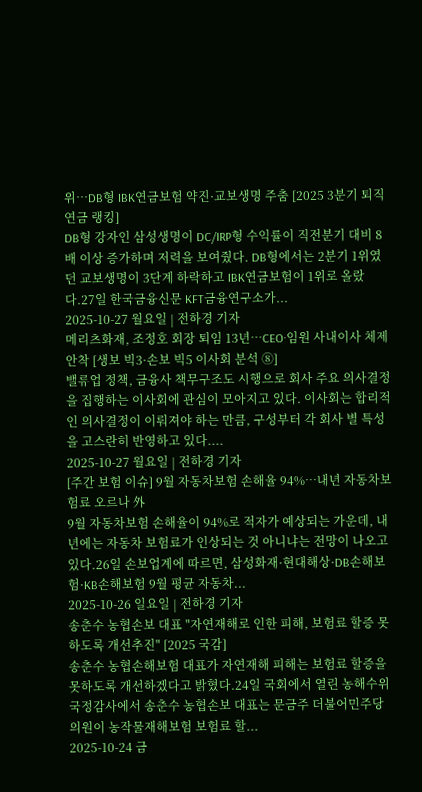위…DB형 IBK연금보험 약진·교보생명 주춤 [2025 3분기 퇴직연금 랭킹]
DB형 강자인 삼성생명이 DC/IRP형 수익률이 직전분기 대비 8배 이상 증가하며 저력을 보여줬다. DB형에서는 2분기 1위였던 교보생명이 3단계 하락하고 IBK연금보험이 1위로 올랐다.27일 한국금융신문 KFT금융연구소가...
2025-10-27 월요일 | 전하경 기자
메리츠화재, 조정호 회장 퇴임 13년…CEO·임원 사내이사 체제 안착 [생보 빅3·손보 빅5 이사회 분석 ⑧]
밸류업 정책, 금융사 책무구조도 시행으로 회사 주요 의사결정을 집행하는 이사회에 관심이 모아지고 있다. 이사회는 합리적인 의사결정이 이뤄져야 하는 만큼, 구성부터 각 회사 별 특성을 고스란히 반영하고 있다....
2025-10-27 월요일 | 전하경 기자
[주간 보험 이슈] 9월 자동차보험 손해율 94%…내년 자동차보험료 오르나 外
9월 자동차보험 손해율이 94%로 적자가 예상되는 가운데, 내년에는 자동차 보험료가 인상되는 것 아니냐는 전망이 나오고 있다.26일 손보업계에 따르면, 삼성화재·현대해상·DB손해보험·KB손해보험 9월 평균 자동차...
2025-10-26 일요일 | 전하경 기자
송춘수 농협손보 대표 "자연재해로 인한 피해, 보험료 할증 못하도록 개선추진" [2025 국감]
송춘수 농협손해보험 대표가 자연재해 피해는 보험료 할증을 못하도록 개선하겠다고 밝혔다.24일 국회에서 열린 농해수위 국정감사에서 송춘수 농협손보 대표는 문금주 더불어민주당 의원이 농작물재해보험 보험료 할...
2025-10-24 금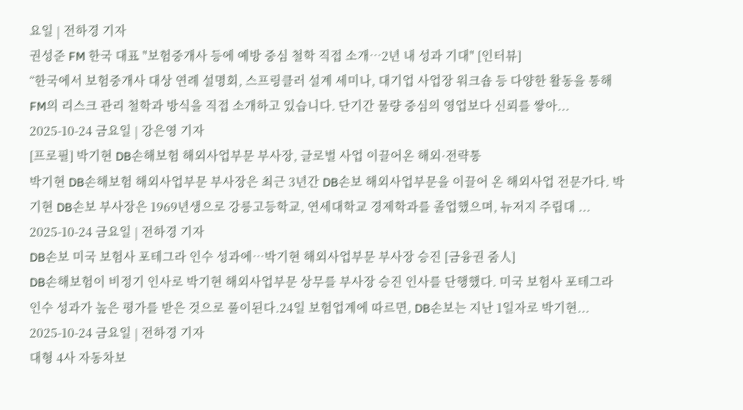요일 | 전하경 기자
권성준 FM 한국 대표 "보험중개사 등에 예방 중심 철학 직접 소개…2년 내 성과 기대" [인터뷰]
“한국에서 보험중개사 대상 연례 설명회, 스프링클러 설계 세미나, 대기업 사업장 워크숍 등 다양한 활동을 통해 FM의 리스크 관리 철학과 방식을 직접 소개하고 있습니다. 단기간 물량 중심의 영업보다 신뢰를 쌓아...
2025-10-24 금요일 | 강은영 기자
[프로필] 박기현 DB손해보험 해외사업부문 부사장, 글로벌 사업 이끌어온 해외·전략통
박기현 DB손해보험 해외사업부문 부사장은 최근 3년간 DB손보 해외사업부문을 이끌어 온 해외사업 전문가다. 박기현 DB손보 부사장은 1969년생으로 강릉고등학교, 연세대학교 경제학과를 졸업했으며, 뉴저지 주립대 ...
2025-10-24 금요일 | 전하경 기자
DB손보 미국 보험사 포테그라 인수 성과에…박기현 해외사업부문 부사장 승진 [금융권 줌人]
DB손해보험이 비정기 인사로 박기현 해외사업부문 상무를 부사장 승진 인사를 단행했다. 미국 보험사 포테그라 인수 성과가 높은 평가를 받은 것으로 풀이된다.24일 보험업계에 따르면, DB손보는 지난 1일자로 박기현...
2025-10-24 금요일 | 전하경 기자
대형 4사 자동차보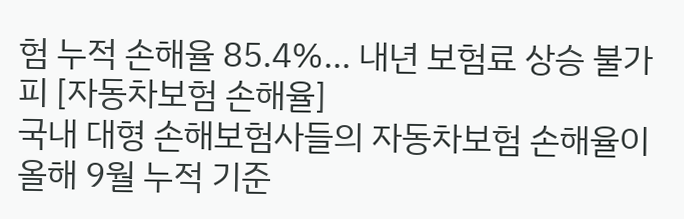험 누적 손해율 85.4%… 내년 보험료 상승 불가피 [자동차보험 손해율]
국내 대형 손해보험사들의 자동차보험 손해율이 올해 9월 누적 기준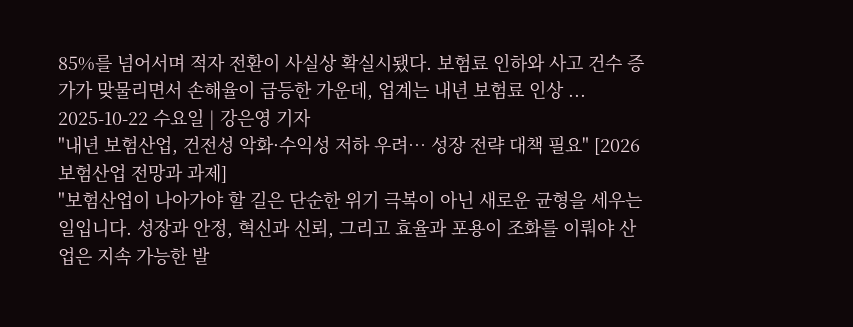85%를 넘어서며 적자 전환이 사실상 확실시됐다. 보험료 인하와 사고 건수 증가가 맞물리면서 손해율이 급등한 가운데, 업계는 내년 보험료 인상 ...
2025-10-22 수요일 | 강은영 기자
"내년 보험산업, 건전성 악화·수익성 저하 우려… 성장 전략 대책 필요" [2026 보험산업 전망과 과제]
"보험산업이 나아가야 할 길은 단순한 위기 극복이 아닌 새로운 균형을 세우는 일입니다. 성장과 안정, 혁신과 신뢰, 그리고 효율과 포용이 조화를 이뤄야 산업은 지속 가능한 발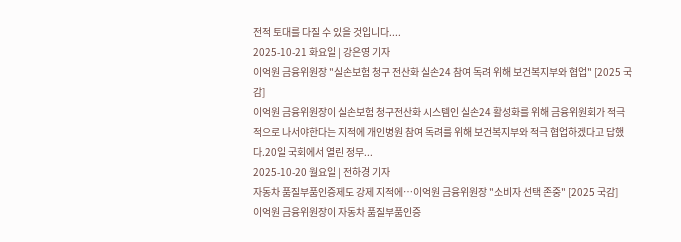전적 토대를 다질 수 있을 것입니다....
2025-10-21 화요일 | 강은영 기자
이억원 금융위원장 "실손보험 청구 전산화 실손24 참여 독려 위해 보건복지부와 협업" [2025 국감]
이억원 금융위원장이 실손보험 청구전산화 시스템인 실손24 활성화를 위해 금융위원회가 적극적으로 나서야한다는 지적에 개인병원 참여 독려를 위해 보건복지부와 적극 협업하겠다고 답했다.20일 국회에서 열린 정무...
2025-10-20 월요일 | 전하경 기자
자동차 품질부품인증제도 강제 지적에…이억원 금융위원장 "소비자 선택 존중" [2025 국감]
이억원 금융위원장이 자동차 품질부품인증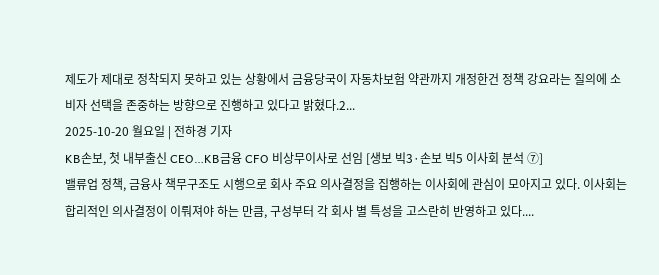제도가 제대로 정착되지 못하고 있는 상황에서 금융당국이 자동차보험 약관까지 개정한건 정책 강요라는 질의에 소비자 선택을 존중하는 방향으로 진행하고 있다고 밝혔다.2...
2025-10-20 월요일 | 전하경 기자
KB손보, 첫 내부출신 CEO…KB금융 CFO 비상무이사로 선임 [생보 빅3·손보 빅5 이사회 분석 ⑦]
밸류업 정책, 금융사 책무구조도 시행으로 회사 주요 의사결정을 집행하는 이사회에 관심이 모아지고 있다. 이사회는 합리적인 의사결정이 이뤄져야 하는 만큼, 구성부터 각 회사 별 특성을 고스란히 반영하고 있다....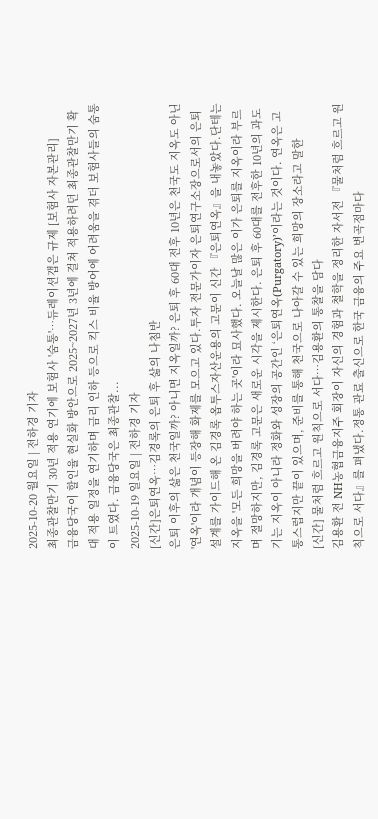2025-10-20 월요일 | 전하경 기자
최종관찰만기 30년 적용 연기에 보험사 '숨통'…듀레이션갭은 규제 [보험사 자본관리]
금융당국이 할인율 현실화 방안으로 2025~2027년 3년에 걸쳐 적용하려던 최종관찰만기 확대 적용 일정을 연기하며 금리 인하 등으로 킥스 비율 방어에 어려움을 겪더 보험사들의 숨통이 트였다. 금융당국은 최종관찰...
2025-10-19 일요일 | 전하경 기자
[신간]은퇴연옥…김경록의 은퇴 후 삶의 나침반
은퇴 이후의 삶은 천국일까? 아니면 지옥일까? 은퇴 후 60대 전후 10년은 천국도 지옥도 아닌 '연옥'이라 개념이 등장해 화제를 모으고 있다.투자 전문가이자 은퇴연구소장으로서의 은퇴 설계를 가이드해 온 김경록 옵투스자산운용의 고문이 신간 『은퇴연옥』을 내놓았다.단테는 지옥을 '모든 희망을 버려야 하는 곳'이라 묘사했다. 오늘날 많은 이가 은퇴를 지옥이라 부르며 절망하지만, 김경록 고문은 새로운 시각을 제시한다. 은퇴 후 60대를 전후한 10년의 과도기는 지옥이 아니라 정화와 성장의 공간인 ‘은퇴연옥(Purgatory)’이라는 것이다. 연옥은 고통스럽지만 끝이 있으며, 준비를 통해 천국으로 나아갈 수 있는 희망의 장소라고 말한
[신간] 물처럼 흐르고 원칙으로 서다…김용환의 통찰을 담다
김용환 전 NH농협금융지주 회장이 자신의 경험과 철학을 정리한 자서전 『물처럼 흐르고 원칙으로 서다』를 펴냈다.정통 관료 출신으로 한국 금융의 주요 변곡점마다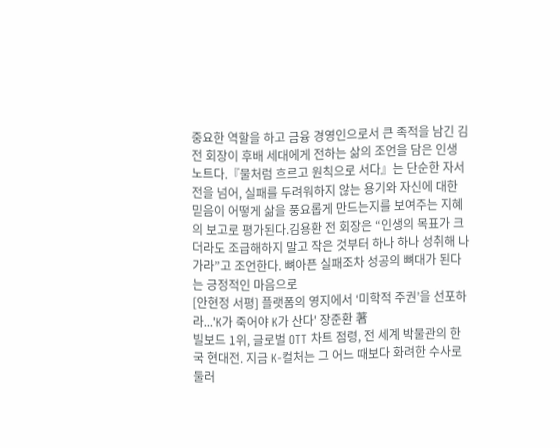중요한 역할을 하고 금융 경영인으로서 큰 족적을 남긴 김 전 회장이 후배 세대에게 전하는 삶의 조언을 담은 인생 노트다.『물처럼 흐르고 원칙으로 서다』는 단순한 자서전을 넘어, 실패를 두려워하지 않는 용기와 자신에 대한 믿음이 어떻게 삶을 풍요롭게 만드는지를 보여주는 지혜의 보고로 평가된다.김용환 전 회장은 “인생의 목표가 크더라도 조급해하지 말고 작은 것부터 하나 하나 성취해 나가라”고 조언한다. 뼈아픈 실패조차 성공의 뼈대가 된다는 긍정적인 마음으로
[안현정 서평] 플랫폼의 영지에서 ‘미학적 주권’을 선포하라...'K가 죽어야 K가 산다' 장준환 著
빌보드 1위, 글로벌 OTT 차트 점령, 전 세계 박물관의 한국 현대전. 지금 K-컬처는 그 어느 때보다 화려한 수사로 둘러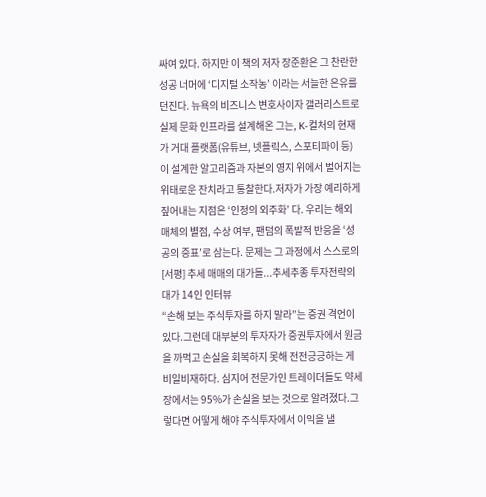싸여 있다. 하지만 이 책의 저자 장준환은 그 찬란한 성공 너머에 ‘디지털 소작농’ 이라는 서늘한 은유를 던진다. 뉴욕의 비즈니스 변호사이자 갤러리스트로 실제 문화 인프라를 설계해온 그는, K-컬처의 현재가 거대 플랫폼(유튜브, 넷플릭스, 스포티파이 등)이 설계한 알고리즘과 자본의 영지 위에서 벌어지는 위태로운 잔치라고 통찰한다.저자가 가장 예리하게 짚어내는 지점은 ‘인정의 외주화’ 다. 우리는 해외 매체의 별점, 수상 여부, 팬덤의 폭발적 반응을 ‘성공의 증표’로 삼는다. 문제는 그 과정에서 스스로의
[서평] 추세 매매의 대가들...추세추종 투자전략의 대가 14인 인터뷰
“손해 보는 주식투자를 하지 말라”는 증권 격언이 있다.그런데 대부분의 투자자가 증권투자에서 원금을 까먹고 손실을 회복하지 못해 전전긍긍하는 게 비일비재하다. 심지어 전문가인 트레이더들도 약세장에서는 95%가 손실을 보는 것으로 알려졌다.그렇다면 어떻게 해야 주식투자에서 이익을 낼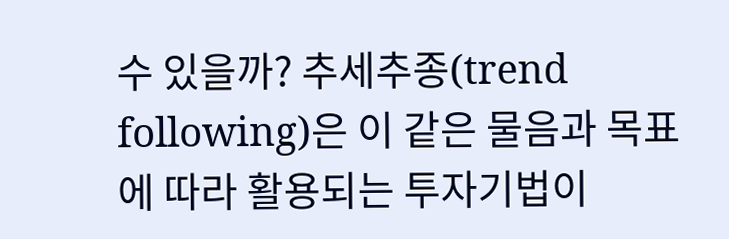수 있을까? 추세추종(trend following)은 이 같은 물음과 목표에 따라 활용되는 투자기법이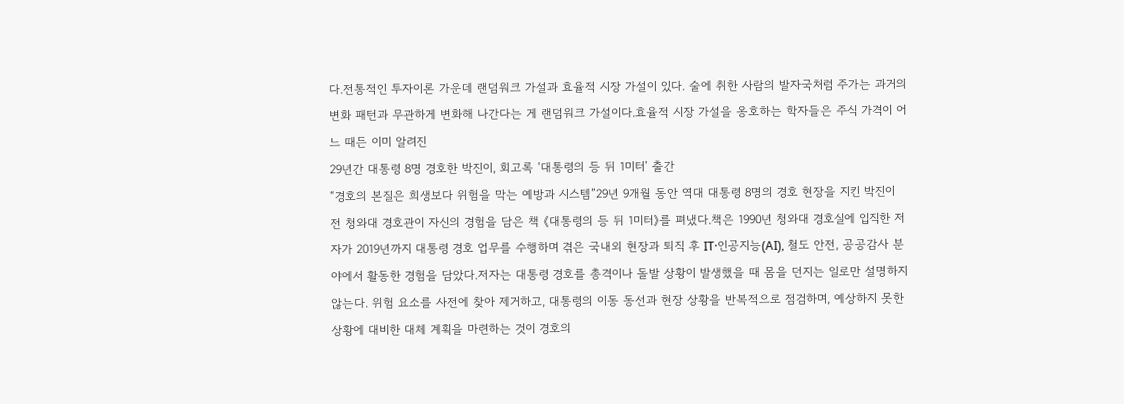다.전통적인 투자이론 가운데 랜덤워크 가설과 효율적 시장 가설이 있다. 술에 취한 사람의 발자국처럼 주가는 과거의 변화 패턴과 무관하게 변화해 나간다는 게 랜덤워크 가설이다.효율적 시장 가설을 옹호하는 학자들은 주식 가격이 어느 때든 이미 알려진
29년간 대통령 8명 경호한 박진이, 회고록 ‘대통령의 등 뒤 1미터’ 출간
“경호의 본질은 희생보다 위험을 막는 예방과 시스템”29년 9개월 동안 역대 대통령 8명의 경호 현장을 지킨 박진이 전 청와대 경호관이 자신의 경험을 담은 책 《대통령의 등 뒤 1미터》를 펴냈다.책은 1990년 청와대 경호실에 입직한 저자가 2019년까지 대통령 경호 업무를 수행하며 겪은 국내외 현장과 퇴직 후 IT·인공지능(AI), 철도 안전, 공공감사 분야에서 활동한 경험을 담았다.저자는 대통령 경호를 총격이나 돌발 상황이 발생했을 때 몸을 던지는 일로만 설명하지 않는다. 위험 요소를 사전에 찾아 제거하고, 대통령의 이동 동선과 현장 상황을 반복적으로 점검하며, 예상하지 못한 상황에 대비한 대체 계획을 마련하는 것이 경호의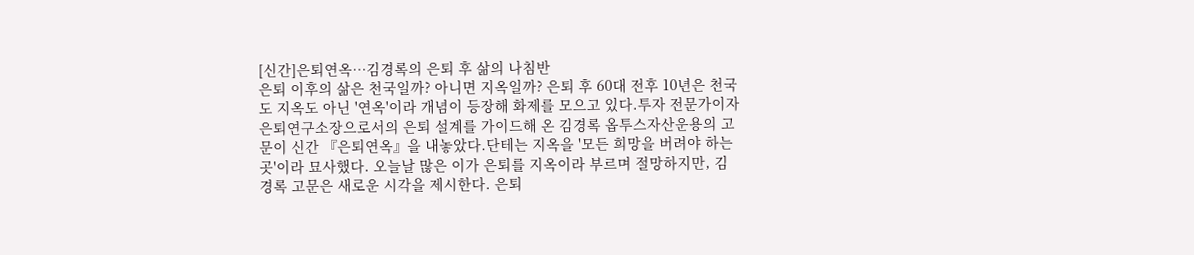[신간]은퇴연옥…김경록의 은퇴 후 삶의 나침반
은퇴 이후의 삶은 천국일까? 아니면 지옥일까? 은퇴 후 60대 전후 10년은 천국도 지옥도 아닌 '연옥'이라 개념이 등장해 화제를 모으고 있다.투자 전문가이자 은퇴연구소장으로서의 은퇴 설계를 가이드해 온 김경록 옵투스자산운용의 고문이 신간 『은퇴연옥』을 내놓았다.단테는 지옥을 '모든 희망을 버려야 하는 곳'이라 묘사했다. 오늘날 많은 이가 은퇴를 지옥이라 부르며 절망하지만, 김경록 고문은 새로운 시각을 제시한다. 은퇴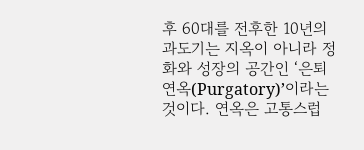후 60대를 전후한 10년의 과도기는 지옥이 아니라 정화와 성장의 공간인 ‘은퇴연옥(Purgatory)’이라는 것이다. 연옥은 고통스럽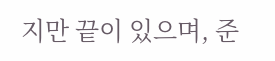지만 끝이 있으며, 준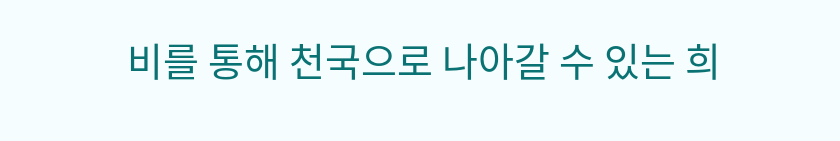비를 통해 천국으로 나아갈 수 있는 희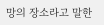망의 장소라고 말한